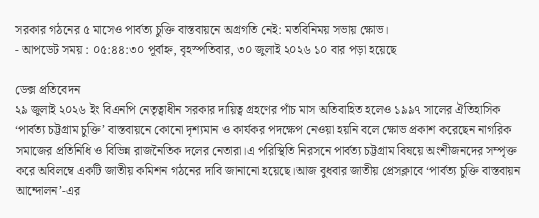সরকার গঠনের ৫ মাসেও পার্বত্য চুক্তি বাস্তবায়নে অগ্রগতি নেই: মতবিনিময় সভায় ক্ষোভ।
- আপডেট সময় : ০৫:৪৪:৩০ পূর্বাহ্ন, বৃহস্পতিবার, ৩০ জুলাই ২০২৬ ১০ বার পড়া হয়েছে

ডেক্স প্রতিবেদন
২৯ জুলাই ২০২৬ ইং বিএনপি নেতৃত্বাধীন সরকার দায়িত্ব গ্রহণের পাঁচ মাস অতিবাহিত হলেও ১৯৯৭ সালের ঐতিহাসিক ‘পার্বত্য চট্টগ্রাম চুক্তি’ বাস্তবায়নে কোনো দৃশ্যমান ও কার্যকর পদক্ষেপ নেওয়া হয়নি বলে ক্ষোভ প্রকাশ করেছেন নাগরিক সমাজের প্রতিনিধি ও বিভিন্ন রাজনৈতিক দলের নেতারা।এ পরিস্থিতি নিরসনে পার্বত্য চট্টগ্রাম বিষয়ে অংশীজনদের সম্পৃক্ত করে অবিলম্বে একটি জাতীয় কমিশন গঠনের দাবি জানানো হয়েছে।আজ বুধবার জাতীয় প্রেসক্লাবে ‘পার্বত্য চুক্তি বাস্তবায়ন আন্দোলন’-এর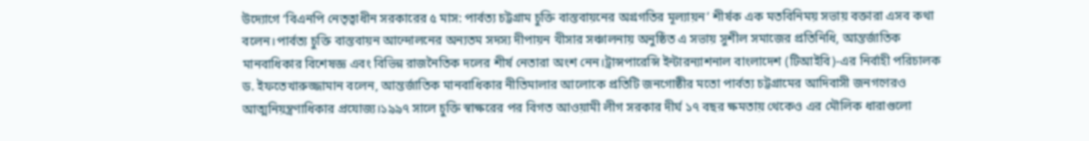উদ্যোগে ‘বিএনপি নেতৃত্বাধীন সরকারের ৫ মাস: পার্বত্য চট্টগ্রাম চুক্তি বাস্তবায়নের অগ্রগতির মূল্যায়ন’ শীর্ষক এক মতবিনিময় সভায় বক্তারা এসব কথা বলেন।পার্বত্য চুক্তি বাস্তবায়ন আন্দোলনের অন্যতম সদস্য দীপায়ন খীসার সঞ্চালনায় অনুষ্ঠিত এ সভায় সুশীল সমাজের প্রতিনিধি, আন্তর্জাতিক মানবাধিকার বিশেষজ্ঞ এবং বিভিন্ন রাজনৈতিক দলের শীর্ষ নেতারা অংশ নেন।ট্রান্সপারেন্সি ইন্টারন্যাশনাল বাংলাদেশ (টিআইবি)-এর নির্বাহী পরিচালক ড. ইফতেখারুজ্জামান বলেন, আন্তর্জাতিক মানবাধিকার নীতিমালার আলোকে প্রতিটি জনগোষ্ঠীর মতো পার্বত্য চট্টগ্রামের আদিবাসী জনগণেরও আত্মনিয়ন্ত্রণাধিকার প্রযোজ্য।১৯৯৭ সালে চুক্তি স্বাক্ষরের পর বিগত আওয়ামী লীগ সরকার দীর্ঘ ১৭ বছর ক্ষমতায় থেকেও এর মৌলিক ধারাগুলো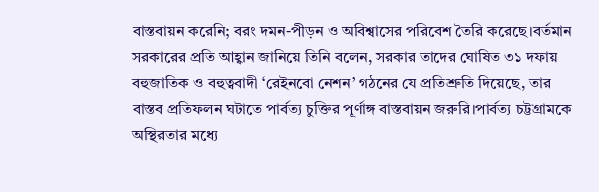বাস্তবায়ন করেনি; বরং দমন-পীড়ন ও অবিশ্বাসের পরিবেশ তৈরি করেছে।বর্তমান সরকারের প্রতি আহ্বান জানিয়ে তিনি বলেন, সরকার তাদের ঘোষিত ৩১ দফায় বহুজাতিক ও বহুত্ববাদী ‘রেইনবো নেশন’ গঠনের যে প্রতিশ্রুতি দিয়েছে, তার বাস্তব প্রতিফলন ঘটাতে পার্বত্য চুক্তির পূর্ণাঙ্গ বাস্তবায়ন জরুরি।পার্বত্য চট্টগ্রামকে অস্থিরতার মধ্যে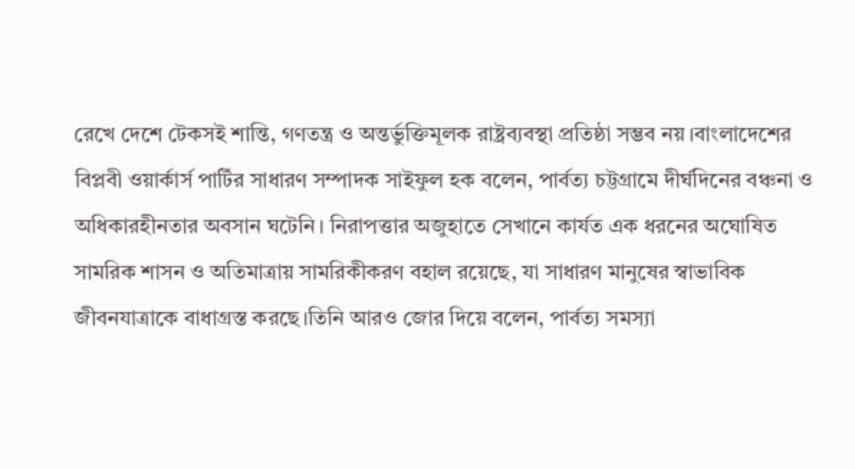রেখে দেশে টেকসই শান্তি, গণতন্ত্র ও অন্তর্ভুক্তিমূলক রাষ্ট্রব্যবস্থা প্রতিষ্ঠা সম্ভব নয়।বাংলাদেশের বিপ্লবী ওয়ার্কার্স পার্টির সাধারণ সম্পাদক সাইফুল হক বলেন, পার্বত্য চট্টগ্রামে দীর্ঘদিনের বঞ্চনা ও অধিকারহীনতার অবসান ঘটেনি। নিরাপত্তার অজুহাতে সেখানে কার্যত এক ধরনের অঘোষিত সামরিক শাসন ও অতিমাত্রায় সামরিকীকরণ বহাল রয়েছে, যা সাধারণ মানুষের স্বাভাবিক জীবনযাত্রাকে বাধাগ্রস্ত করছে।তিনি আরও জোর দিয়ে বলেন, পার্বত্য সমস্যা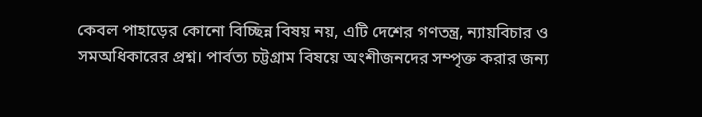কেবল পাহাড়ের কোনো বিচ্ছিন্ন বিষয় নয়, এটি দেশের গণতন্ত্র, ন্যায়বিচার ও সমঅধিকারের প্রশ্ন। পার্বত্য চট্টগ্রাম বিষয়ে অংশীজনদের সম্পৃক্ত করার জন্য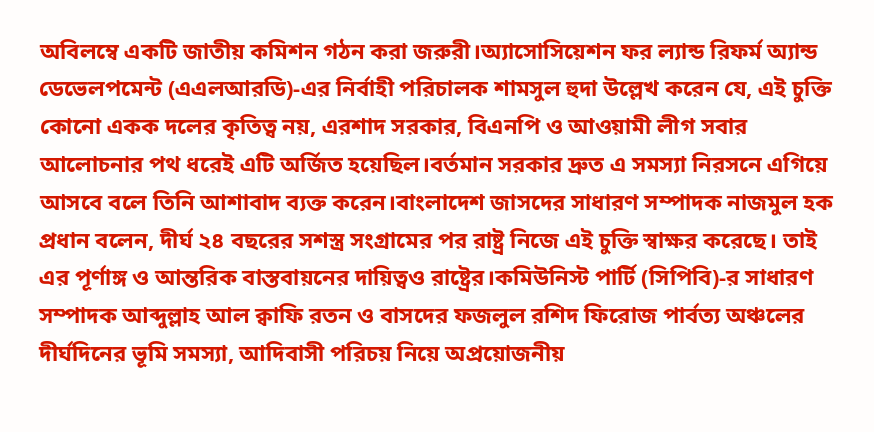অবিলম্বে একটি জাতীয় কমিশন গঠন করা জরুরী।অ্যাসোসিয়েশন ফর ল্যান্ড রিফর্ম অ্যান্ড ডেভেলপমেন্ট (এএলআরডি)-এর নির্বাহী পরিচালক শামসুল হুদা উল্লেখ করেন যে, এই চুক্তি কোনো একক দলের কৃতিত্ব নয়, এরশাদ সরকার, বিএনপি ও আওয়ামী লীগ সবার আলোচনার পথ ধরেই এটি অর্জিত হয়েছিল।বর্তমান সরকার দ্রুত এ সমস্যা নিরসনে এগিয়ে আসবে বলে তিনি আশাবাদ ব্যক্ত করেন।বাংলাদেশ জাসদের সাধারণ সম্পাদক নাজমুল হক প্রধান বলেন, দীর্ঘ ২৪ বছরের সশস্ত্র সংগ্রামের পর রাষ্ট্র নিজে এই চুক্তি স্বাক্ষর করেছে। তাই এর পূর্ণাঙ্গ ও আন্তরিক বাস্তবায়নের দায়িত্বও রাষ্ট্রের।কমিউনিস্ট পার্টি (সিপিবি)-র সাধারণ সম্পাদক আব্দুল্লাহ আল ক্বাফি রতন ও বাসদের ফজলুল রশিদ ফিরোজ পার্বত্য অঞ্চলের দীর্ঘদিনের ভূমি সমস্যা, আদিবাসী পরিচয় নিয়ে অপ্রয়োজনীয়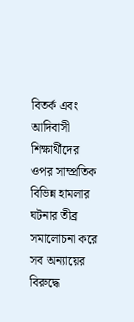বিতর্ক এবং আদিবাসী শিক্ষার্থীদের ওপর সাম্প্রতিক বিভিন্ন হামলার ঘটনার তীব্র সমালোচনা করে সব অন্যায়ের বিরুদ্ধে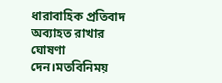ধারাবাহিক প্রতিবাদ অব্যাহত রাখার ঘোষণা দেন।মতবিনিময়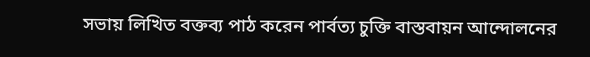সভায় লিখিত বক্তব্য পাঠ করেন পার্বত্য চুক্তি বাস্তবায়ন আন্দোলনের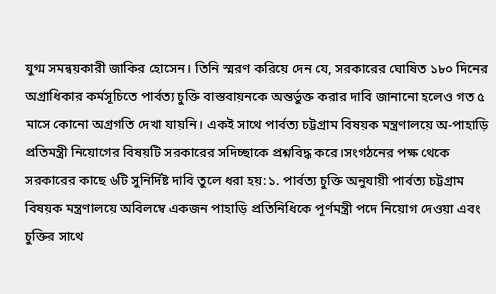যুগ্ম সমন্বয়কারী জাকির হোসেন। তিনি স্মরণ করিয়ে দেন যে, সরকারের ঘোষিত ১৮০ দিনের অগ্রাধিকার কর্মসূচিতে পার্বত্য চুক্তি বাস্তবায়নকে অন্তর্ভুক্ত করার দাবি জানানো হলেও গত ৫ মাসে কোনো অগ্রগতি দেখা যায়নি। একই সাথে পার্বত্য চট্টগ্রাম বিষয়ক মন্ত্রণালয়ে অ-পাহাড়ি প্রতিমন্ত্রী নিয়োগের বিষয়টি সরকারের সদিচ্ছাকে প্রশ্নবিদ্ধ করে।সংগঠনের পক্ষ থেকে সরকারের কাছে ৬টি সুনির্দিষ্ট দাবি তুলে ধরা হয়:১. পার্বত্য চুক্তি অনুযায়ী পার্বত্য চট্টগ্রাম বিষয়ক মন্ত্রণালয়ে অবিলম্বে একজন পাহাড়ি প্রতিনিধিকে পূর্ণমন্ত্রী পদে নিয়োগ দেওয়া এবং চুক্তির সাথে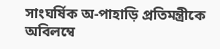সাংঘর্ষিক অ-পাহাড়ি প্রতিমন্ত্রীকে অবিলম্বে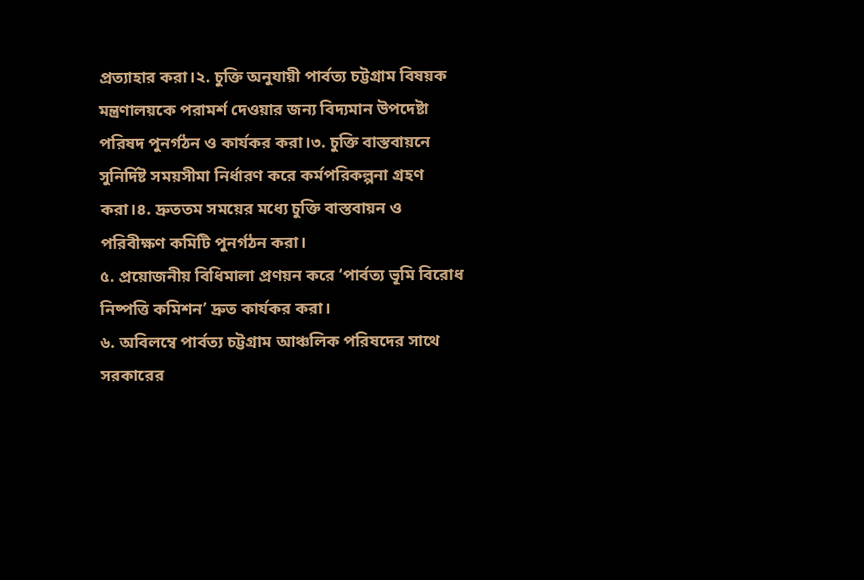প্রত্যাহার করা।২. চুক্তি অনুযায়ী পার্বত্য চট্টগ্রাম বিষয়ক মন্ত্রণালয়কে পরামর্শ দেওয়ার জন্য বিদ্যমান উপদেষ্টা পরিষদ পুনর্গঠন ও কার্যকর করা।৩. চুক্তি বাস্তবায়নে সুনির্দিষ্ট সময়সীমা নির্ধারণ করে কর্মপরিকল্পনা গ্রহণ করা।৪. দ্রুততম সময়ের মধ্যে চুক্তি বাস্তবায়ন ও পরিবীক্ষণ কমিটি পুনর্গঠন করা।
৫. প্রয়োজনীয় বিধিমালা প্রণয়ন করে ‘পার্বত্য ভূমি বিরোধ নিষ্পত্তি কমিশন’ দ্রুত কার্যকর করা।
৬. অবিলম্বে পার্বত্য চট্টগ্রাম আঞ্চলিক পরিষদের সাথে সরকারের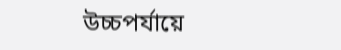উচ্চপর্যায়ে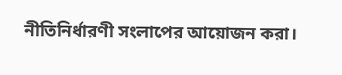নীতিনির্ধারণী সংলাপের আয়োজন করা।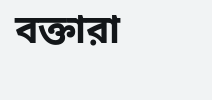বক্তারা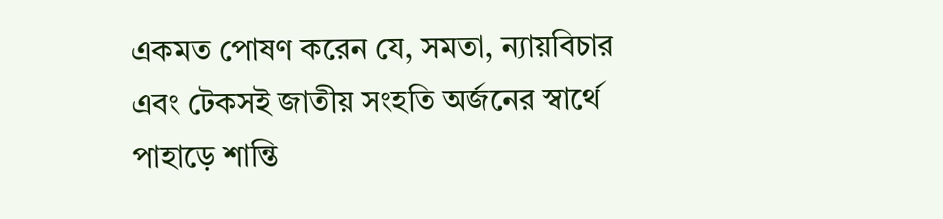একমত পোষণ করেন যে, সমতা, ন্যায়বিচার এবং টেকসই জাতীয় সংহতি অর্জনের স্বার্থে পাহাড়ে শান্তি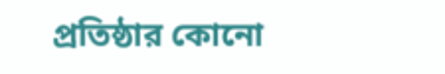প্রতিষ্ঠার কোনো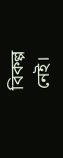বিকল্প নেই।